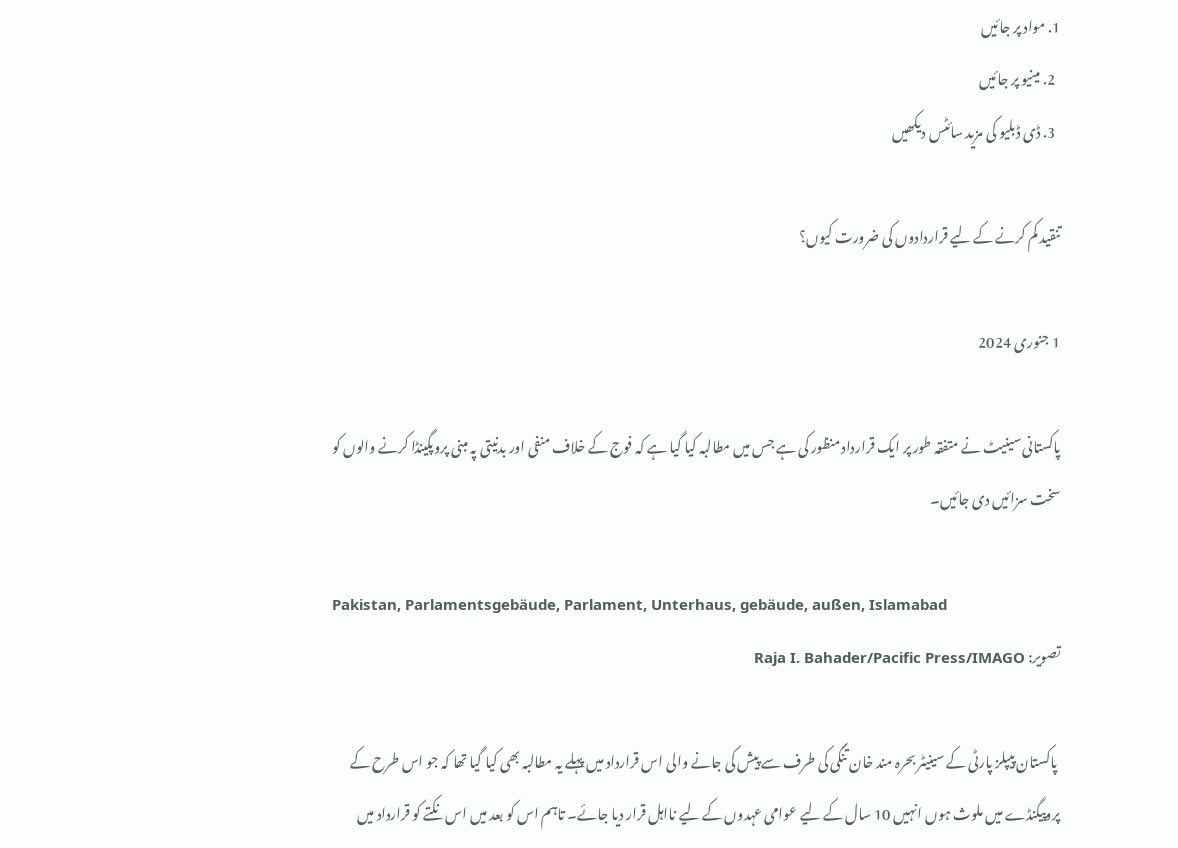1. مواد پر جائیں
  2. مینیو پر جائیں
  3. ڈی ڈبلیو کی مزید سائٹس دیکھیں

تنقید کم کرنے کے لیے قراردادوں کی ضرورت کیوں؟

1 جنوری 2024

پاکستانی سینیٹ نے متفقہ طور پر ایک قرارداد منظور کی ہے جس میں مطالبہ کیا گیا ہے کہ فوج کے خلاف منفی اور بدنیتی پہ مبنی پروپگینڈا کرنے والوں کو سخت سزائیں دی جائیں۔

Pakistan, Parlamentsgebäude, Parlament, Unterhaus, gebäude, außen, Islamabad
تصویر: Raja I. Bahader/Pacific Press/IMAGO

 پاکستان پیپلز پارٹی کے سینیٹر بحرہ مند خان تنگی کی طرف سے پیش کی جانے والی اس قرارداد میں پہلے یہ مطالبہ بھی کیا گیا تھا کہ جو اس طرح کے پروپیگنڈے میں ملوث ہوں انہیں 10 سال کے لیے عوامی عہدوں کے لیے نااہل قرار دیا جائے۔ تاہم اس کو بعد میں اس نکتے کو قرارداد میں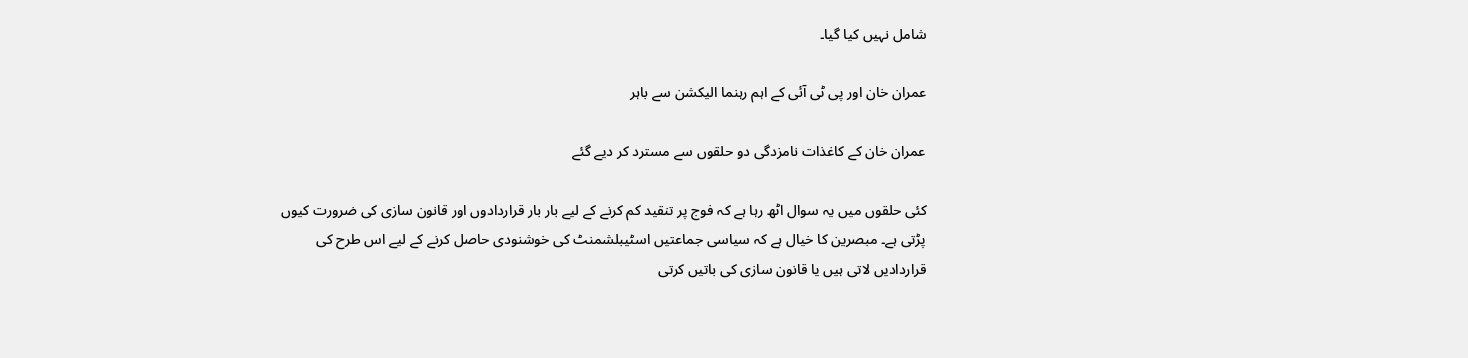شامل نہیں کیا گیا۔

عمران خان اور پی ٹی آئی کے اہم رہنما الیکشن سے باہر

عمران خان کے کاغذات نامزدگی دو حلقوں سے مسترد کر دیے گئے

کئی حلقوں میں یہ سوال اٹھ رہا ہے کہ فوج پر تنقید کم کرنے کے لیے بار بار قراردادوں اور قانون سازی کی ضرورت کیوں پڑتی ہے۔ مبصرین کا خیال ہے کہ سیاسی جماعتیں اسٹیبلشمنٹ کی خوشنودی حاصل کرنے کے لیے اس طرح کی قراردادیں لاتی ہیں یا قانون سازی کی باتیں کرتی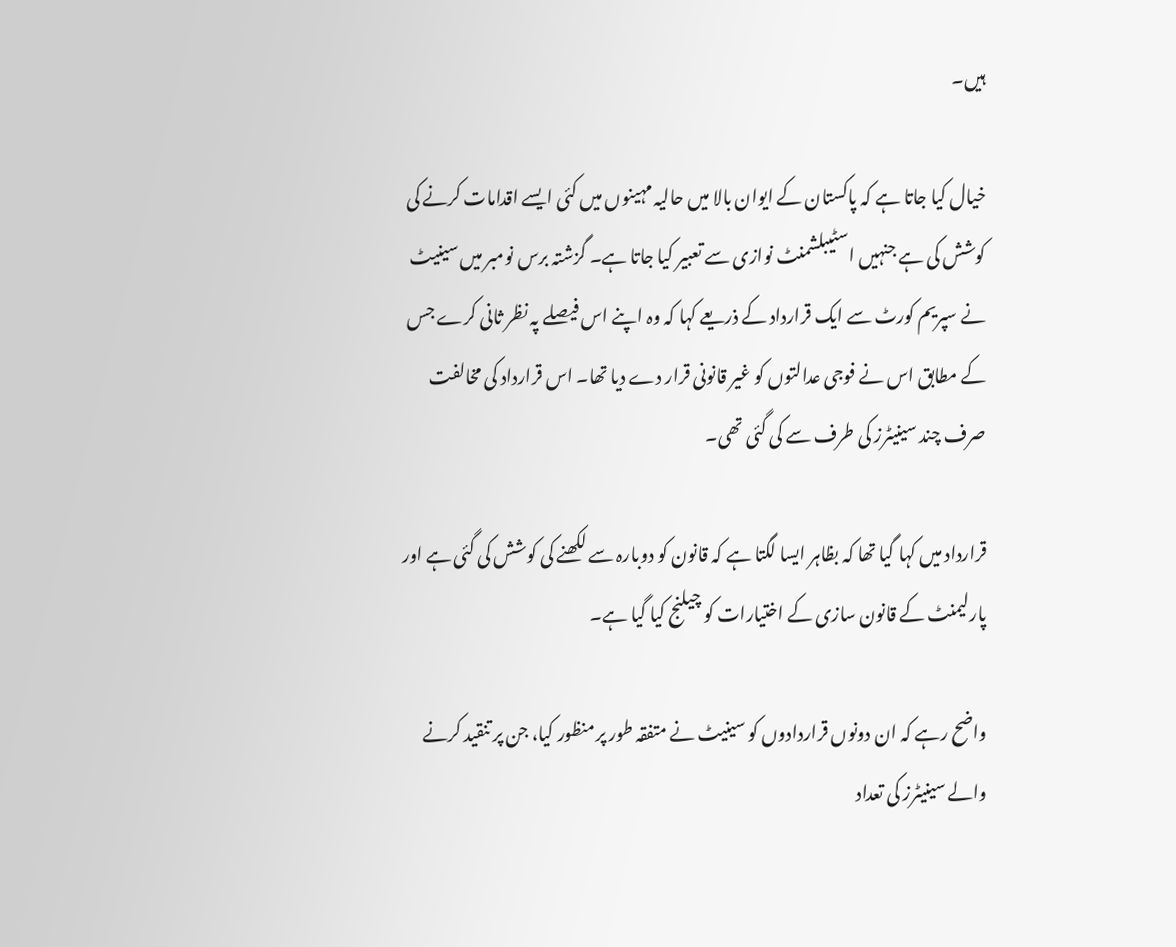ہیں۔

خیال کیا جاتا ہے کہ پاکستان کے ایوان بالا میں حالیہ مہینوں میں کئی ایسے اقدامات کرنے کی کوشش کی ہے جنہیں اسٹیبلشمنٹ نوازی سے تعبیر کیا جاتا ہے۔ گزشتہ برس نومبر میں سینیٹ نے سپریم کورٹ سے ایک قرارداد کے ذریعے کہا کہ وہ اپنے اس فیصلے پہ نظر ثانی کرے جس کے مطابق اس نے فوجی عدالتوں کو غیر قانونی قرار دے دیا تھا۔ اس قرارداد کی مخالفت صرف چند سینیٹرز کی طرف سے کی گئی تھی۔

قرارداد میں کہا گیا تھا کہ بظاہر ایسا لگتا ہے کہ قانون کو دوبارہ سے لکھنے کی کوشش کی گئی ہے اور پارلیمنٹ کے قانون سازی کے اختیارات کو چیلنج کیا گیا ہے۔

واضح رہے کہ ان دونوں قراردادوں کو سینیٹ نے متفقہ طور پر منظور کیا، جن پر تنقید کرنے والے سینیٹرز کی تعداد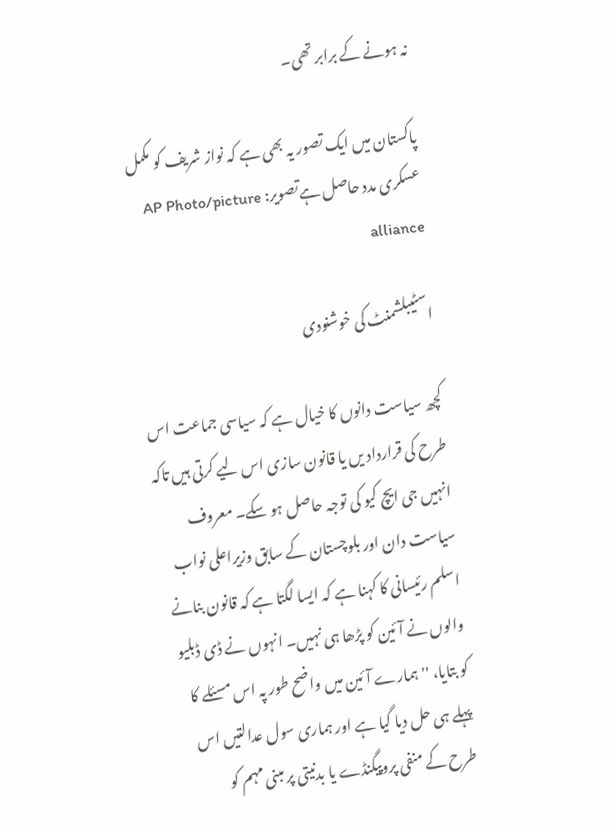نہ ہونے کے برابر تھی۔

پاکستان میں ایک تصور یہ بھی ہے کہ نواز شریف کو مکمل عسکری مدد حاصل ہےتصویر: AP Photo/picture alliance

اسٹیبلشمنٹ کی خوشنودی

کچھ سیاست دانوں کا خیال ہے کہ سیاسی جماعت اس طرح کی قرارداد یں یا قانون سازی اس لیے کرتی ہیں تاکہ انہیں جی ایچ کیو کی توجہ حاصل ہو سکے۔ معروف سیاست دان اور بلوچستان کے سابق وزیراعلی نواب اسلم رئیسانی کا کہنا ہے کہ ایسا لگتا ہے کہ قانون بنانے والوں نے آئین کو پڑھا ہی نہیں۔ انہوں نے ڈی ڈبلیو کو بتایا، '' ہمارے آئین میں واضح طور پہ اس مسئلے کا پہلے ہی حل دیا گیا ہے اور ہماری سول عدالتیں اس طرح کے منفی پروپیگنڈے یا بدنیتی پر مبنی مہم کو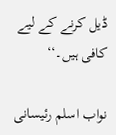ڈیل کرنے کے لیے کافی ہیں۔‘‘

نواب اسلم رئیسانی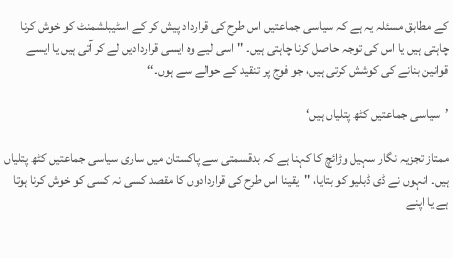کے مطابق مسئلہ یہ ہے کہ سیاسی جماعتیں اس طرح کی قرارداد پیش کر کے اسٹیبلشمنٹ کو خوش کرنا چاہتی ہیں یا اس کی توجہ حاصل کرنا چاہتی ہیں۔ '' اسی لیے وہ ایسی قراردادیں لے کر آتی ہیں یا ایسے قوانین بنانے کی کوشش کرتی ہیں، جو فوج پر تنقید کے حوالے سے ہوں۔‘‘

’سیاسی جماعتیں کٹھ پتلیاں ہیں‘

ممتاز تجزیہ نگار سہیل وڑائچ کا کہنا ہے کہ بدقسمتی سے پاکستان میں ساری سیاسی جماعتیں کٹھ پتلیاں ہیں۔ انہوں نے ڈی ڈبلیو کو بتایا، ''یقینا اس طرح کی قراردادوں کا مقصد کسی نہ کسی کو خوش کرنا ہوتا ہے یا اپنے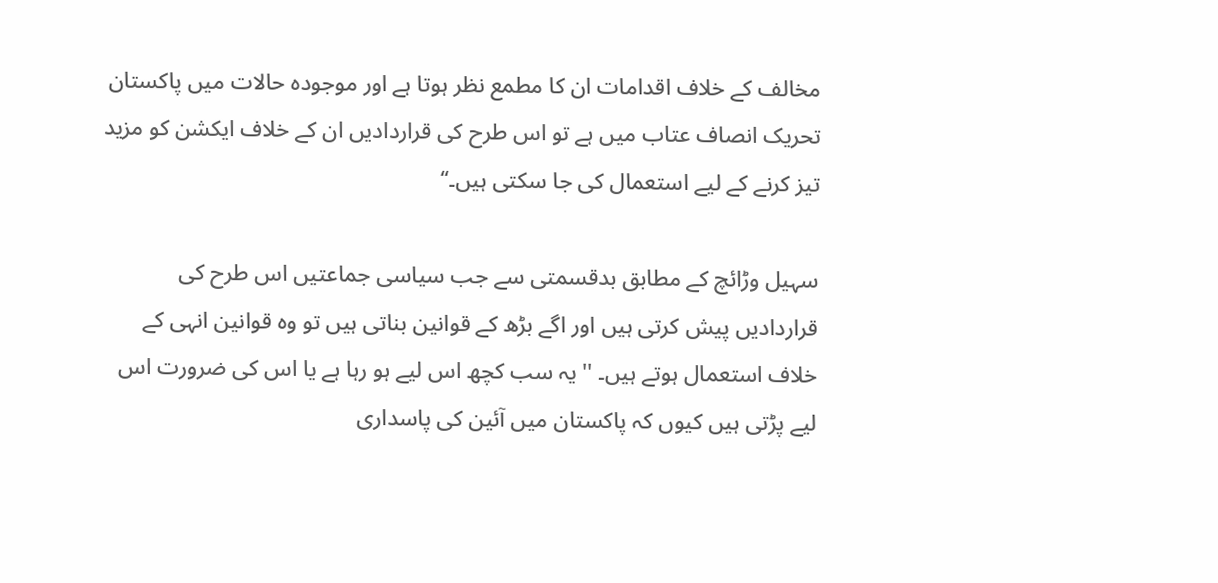مخالف کے خلاف اقدامات ان کا مطمع نظر ہوتا ہے اور موجودہ حالات میں پاکستان تحریک انصاف عتاب میں ہے تو اس طرح کی قراردادیں ان کے خلاف ایکشن کو مزید تیز کرنے کے لیے استعمال کی جا سکتی ہیں۔‘‘

سہیل وڑائچ کے مطابق بدقسمتی سے جب سیاسی جماعتیں اس طرح کی قراردادیں پیش کرتی ہیں اور اگے بڑھ کے قوانین بناتی ہیں تو وہ قوانین انہی کے خلاف استعمال ہوتے ہیں۔ '' یہ سب کچھ اس لیے ہو رہا ہے یا اس کی ضرورت اس لیے پڑتی ہیں کیوں کہ پاکستان میں آئین کی پاسداری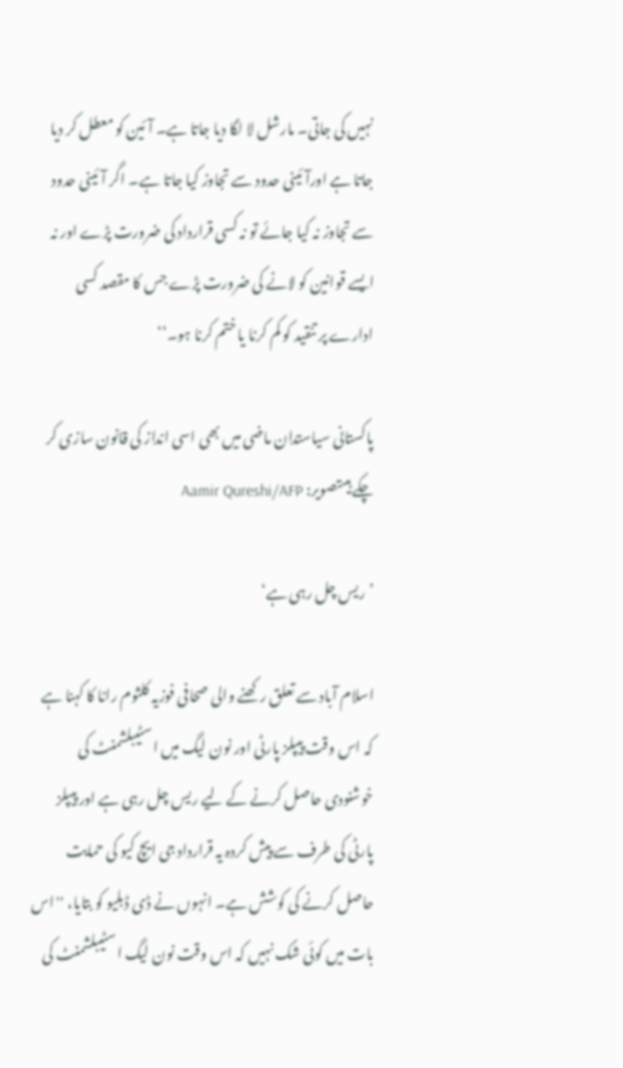نہیں کی جاتی۔ مارشل لا لگا دیا جاتا ہے۔ آئین کو معطل کر دیا جاتا ہے اورآئینی حدود سے تجاوز کیا جاتا ہے۔ اگر آئینی حدود سے تجاوز نہ کیا جائے تو نہ کسی قرارداد کی ضرورت پڑے اور نہ ایسے قوانین کو لانے کی ضرورت پڑے جس کا مقصد کسی ادارے پر تنقید کو کم کرنا یا ختم کرنا ہو۔‘‘

پاکستانی سیاستدان ماضی میں بھی اسی انداز کی قانون سازی کر چکے ہیںتصویر: Aamir Qureshi/AFP

’ریس چل رہی ہے‘

اسلام آباد سے تعلق رکھنے والی صحافی فوزیہ کلثوم رانا کا کہنا ہے کہ اس وقت پیپلز پارٹی اور نون لیگ میں اسٹیبلشمنٹ کی خوشنودی حاصل کرنے کے لیے ریس چل رہی ہے اور پیپلز پارٹی کی طرف سے پیش کردہ یہ قرارداد جی ایچ کیو کی حمایت حاصل کرنے کی کوشش ہے۔ انہوں نے ڈی ڈبلیو کو بتایا، ''اس بات میں کوئی شک نہیں کہ اس وقت نون لیگ اسٹیبلشمنٹ کی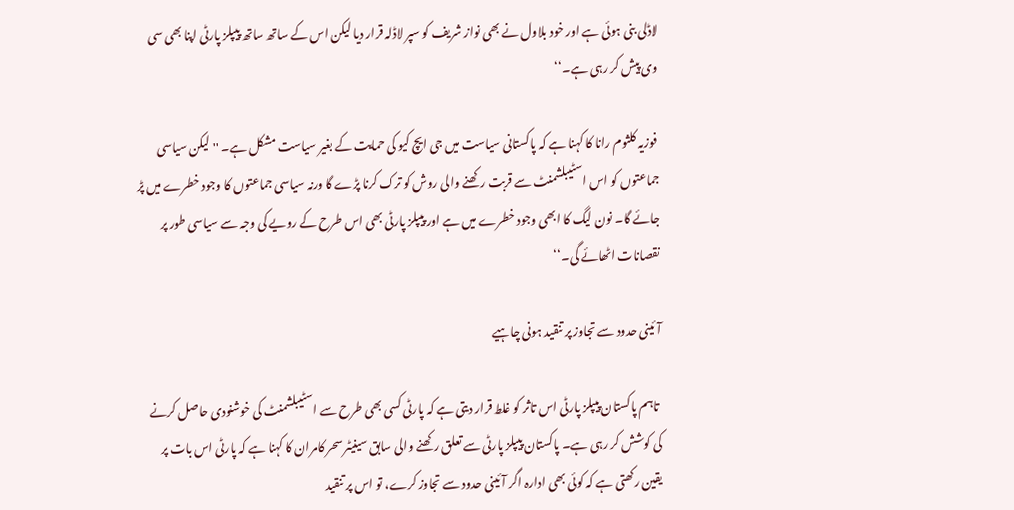لاڈلی بنی ہوئی ہے اور خود بلاول نے بھی نواز شریف کو سپر لاڈلہ قرار دیا لیکن اس کے ساتھ ساتھ پیپلز پارٹی اپنا بھی سی وی پیش کر رہی ہے۔‘‘

 فوزیہ کلثوم رانا کا کہنا ہے کہ پاکستانی سیاست میں جی ایچ کیو کی حمایت کے بغیر سیاست مشکل ہے۔ '' لیکن سیاسی جماعتوں کو اس اسٹیبلشمنٹ سے قربت رکھنے والی روش کو ترک کرنا پڑے گا ورنہ سیاسی جماعتوں کا وجود خطرے میں پڑ جائے گا۔ نون لیگ کا ابھی وجود خطرے میں ہے اور پیپلز پارٹی بھی اس طرح کے رویے کی وجہ سے سیاسی طور پر نقصانات اٹھائے گی۔‘‘

آئینی حدود سے تجاوز پر تنقید ہونی چاہیے

 تاہم پاکستان پیپلز پارٹی اس تاثر کو غلط قرار دیتی ہے کہ پارٹی کسی بھی طرح سے اسٹیبلشمنٹ کی خوشنودی حاصل کرنے کی کوشش کر رہی ہے۔ پاکستان پیپلز پارٹی سے تعلق رکھنے والی سابق سینیٹر سحر کامران کا کہنا ہے کہ پارٹی اس بات پر یقین رکھتی ہے کہ کوئی بھی ادارہ اگر آئینی حدود سے تجاوز کرے، تو اس پر تنقید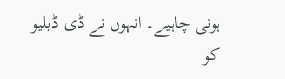ہونی چاہیے۔ انہوں نے ڈی ڈبلیو کو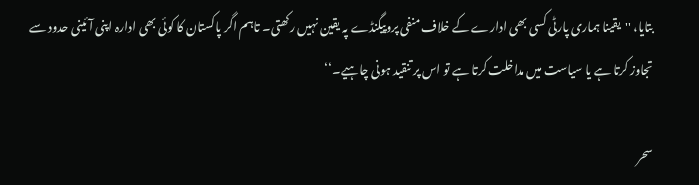بتایا، ''یقینا ہماری پارٹی کسی بھی ادارے کے خلاف منفی پروپیگنڈے پہ یقین نہیں رکھتی۔ تاہم اگر پاکستان کا کوئی بھی ادارہ اپنی آئینی حدود سے تجاوز کرتا ہے یا سیاست میں مداخلت کرتا ہے تو اس پر تنقید ہونی چاہیے۔‘‘

سحر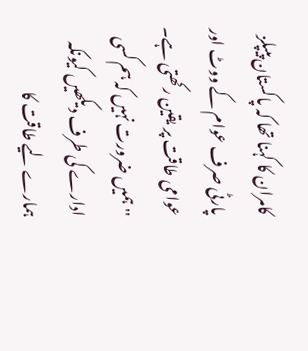کامران کا کہنا تھا کہ پاکستان پیپلز پارٹی صرف عوام کے ووٹ اور عوامی طاقت پر یقین رکھتی ہے۔ ''ہمیں ضرورت نہیں کہ ہم کسی ادارے کی طرف دیکھیں کیونکہ ہمارے لیے طاقت کا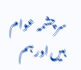سرچشمہ عوام ہیں اور ہم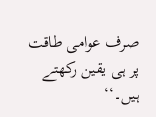صرف عوامی طاقت پر ہی یقین رکھتے ہیں۔‘‘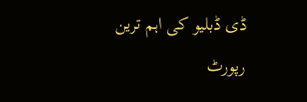ڈی ڈبلیو کی اہم ترین رپورٹ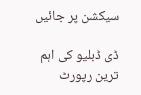سیکشن پر جائیں

ڈی ڈبلیو کی اہم ترین رپورٹ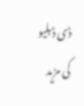ڈی ڈبلیو کی مزید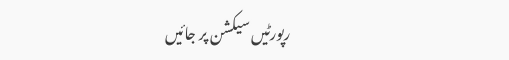رپورٹیں سیکشن پر جائیں